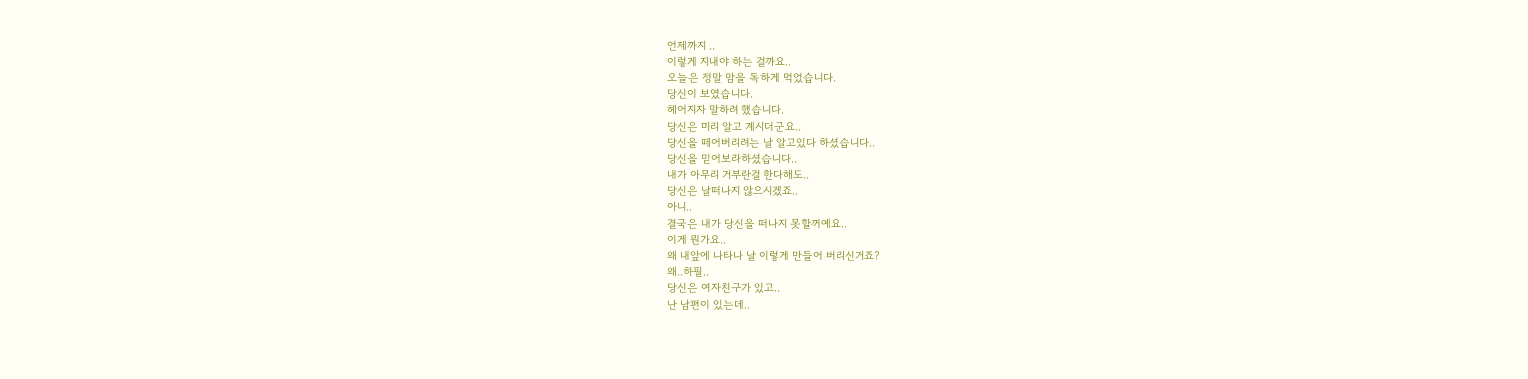언제까지 ..
이렇게 지내야 하는 걸까요..
오늘은 정말 맘을 독하게 먹었습니다.
당신이 보였습니다.
헤어지자 말하려 했습니다.
당신은 미리 알고 계시더군요..
당신을 떼어버리려는 날 알고있다 하셨습니다..
당신을 믿어보라하셨습니다..
내가 아무리 거부란걸 한다해도..
당신은 날떠나지 않으시겠죠..
아니..
결국은 내가 당신을 떠나지 못할꺼예요..
이게 뭔가요..
왜 내앞에 나타나 날 이렇게 만들어 버리신거죠?
왜..하필..
당신은 여자친구가 있고..
난 남편이 있는데..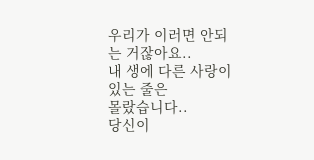우리가 이러면 안되는 거잖아요..
내 생에 다른 사랑이 있는 줄은
몰랐습니다..
당신이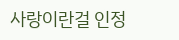사랑이란걸 인정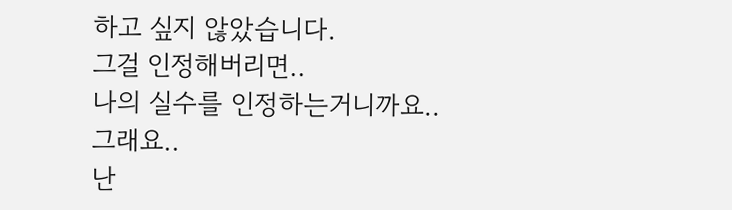하고 싶지 않았습니다.
그걸 인정해버리면..
나의 실수를 인정하는거니까요..
그래요..
난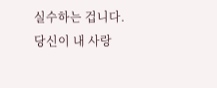실수하는 겁니다.
당신이 내 사랑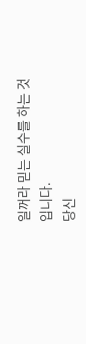일꺼라 믿는 실수를 하는 것입니다.
당신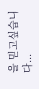을 믿고싶습니다...